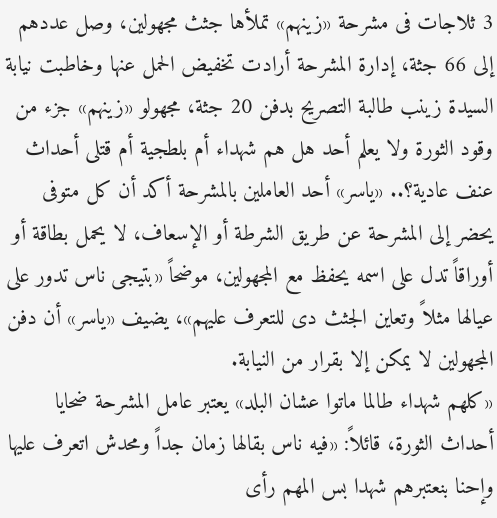3 ثلاجات فى مشرحة «زينهم» تملأها جثث مجهولين، وصل عددهم إلى 66 جثة، إدارة المشرحة أرادت تخفيض الحمل عنها وخاطبت نيابة السيدة زينب طالبة التصريح بدفن 20 جثة، مجهولو «زينهم» جزء من وقود الثورة ولا يعلم أحد هل هم شهداء أم بلطجية أم قتلى أحداث عنف عادية؟.. «ياسر» أحد العاملين بالمشرحة أكد أن كل متوفى يحضر إلى المشرحة عن طريق الشرطة أو الإسعاف، لا يحمل بطاقة أو أوراقاً تدل على اسمه يحفظ مع المجهولين، موضحاً «بتيجى ناس تدور على عيالها مثلاً وتعاين الجثث دى للتعرف عليهم»، يضيف «ياسر» أن دفن المجهولين لا يمكن إلا بقرار من النيابة.
«كلهم شهداء طالما ماتوا عشان البلد» يعتبر عامل المشرحة ضحايا أحداث الثورة، قائلاً: «فيه ناس بقالها زمان جداً ومحدش اتعرف عليها وإحنا بنعتبرهم شهدا بس المهم رأى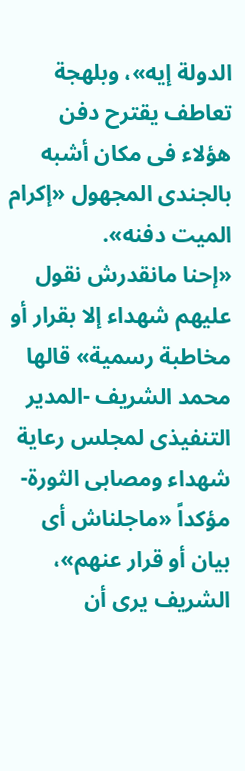الدولة إيه»، وبلهجة تعاطف يقترح دفن هؤلاء فى مكان أشبه بالجندى المجهول «إكرام الميت دفنه».
«إحنا مانقدرش نقول عليهم شهداء إلا بقرار أو مخاطبة رسمية» قالها محمد الشريف -المدير التنفيذى لمجلس رعاية شهداء ومصابى الثورة- مؤكداً «ماجلناش أى بيان أو قرار عنهم»، الشريف يرى أن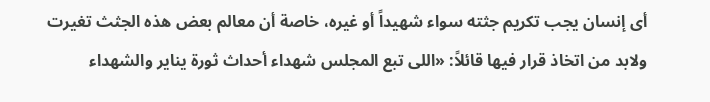أى إنسان يجب تكريم جثته سواء شهيداً أو غيره، خاصة أن معالم بعض هذه الجثث تغيرت ولابد من اتخاذ قرار فيها قائلاً: «اللى تبع المجلس شهداء أحداث ثورة يناير والشهداء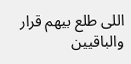اللى طلع بيهم قرار والباقيين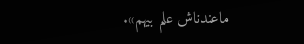ماعندناش علم بيهم».